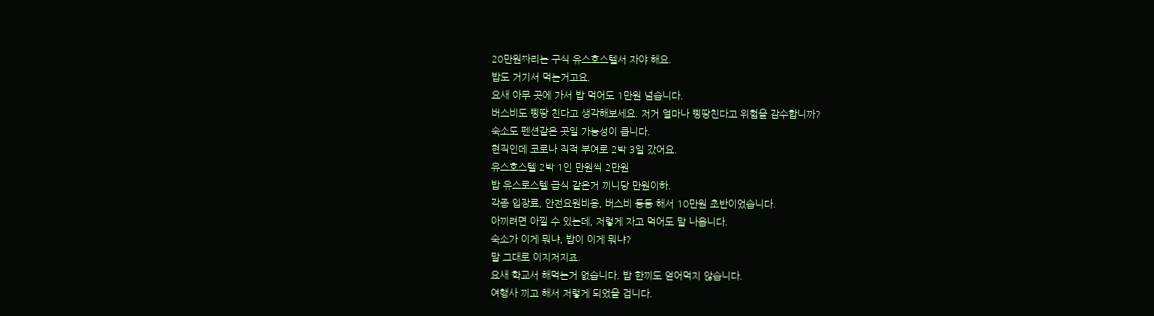20만원짜리는 구식 유스호스텔서 자야 해요.
밥도 거기서 먹는거고요.
요새 아무 곳에 가서 밥 먹어도 1만원 넘습니다.
버스비도 삥땅 친다고 생각해보세요. 저거 얼마나 삥땅친다고 위험을 감수합니까?
숙소도 펜션같은 곳일 가능성이 큽니다.
현직인데 코로나 직적 부여로 2박 3일 갔어요.
유스호스텔 2박 1인 만원씩 2만원
밥 유스로스텔 급식 같은거 끼니당 만원이하.
각종 입장료, 안전요원비용, 버스비 등등 해서 10만원 초반이었습니다.
아끼려면 아낄 수 있는데, 저렇게 자고 먹어도 말 나옵니다.
숙소가 이게 뭐냐, 밥이 이게 뭐냐?
말 그대로 이지저지죠.
요새 학교서 해먹는거 없습니다. 밥 한끼도 얻어먹지 않습니다.
여행사 끼고 해서 저렇게 되었을 겁니다.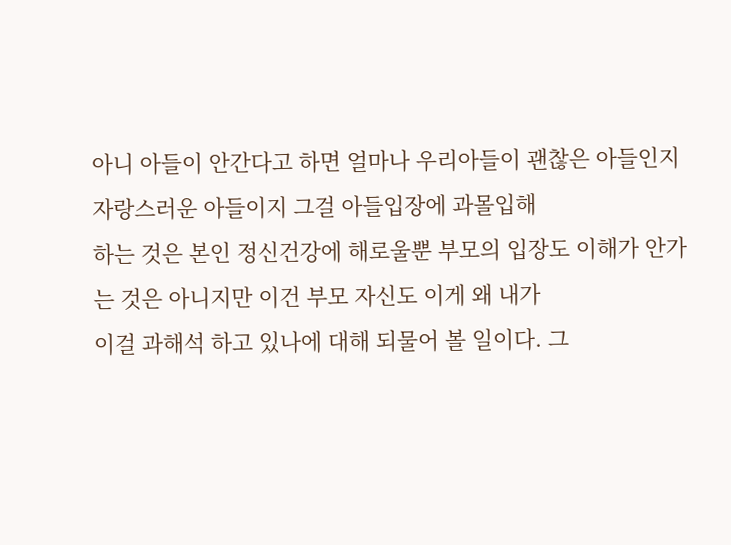아니 아들이 안간다고 하면 얼마나 우리아들이 괜찮은 아들인지 자랑스러운 아들이지 그걸 아들입장에 과몰입해
하는 것은 본인 정신건강에 해로울뿐 부모의 입장도 이해가 안가는 것은 아니지만 이건 부모 자신도 이게 왜 내가
이걸 과해석 하고 있나에 대해 되물어 볼 일이다. 그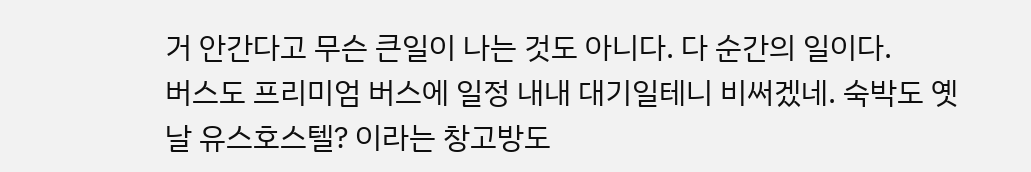거 안간다고 무슨 큰일이 나는 것도 아니다. 다 순간의 일이다.
버스도 프리미엄 버스에 일정 내내 대기일테니 비써겠네. 숙박도 옛날 유스호스텔? 이라는 창고방도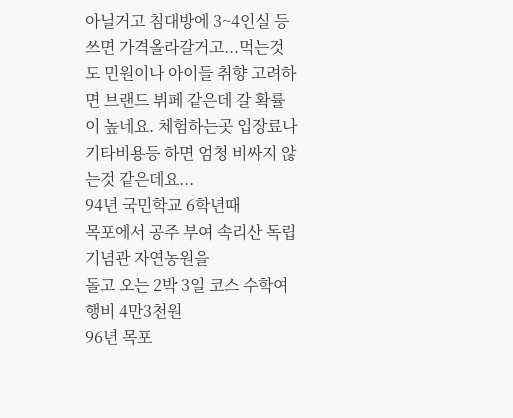아닐거고 침대방에 3~4인실 등 쓰면 가격올라갈거고...먹는것도 민원이나 아이들 취향 고려하면 브랜드 뷔페 같은데 갈 확률이 높네요. 체험하는곳 입장료나 기타비용등 하면 엄청 비싸지 않는것 같은데요...
94년 국민학교 6학년때
목포에서 공주 부여 속리산 독립기념관 자연농원을
돌고 오는 2박 3일 코스 수학여행비 4만3천원
96년 목포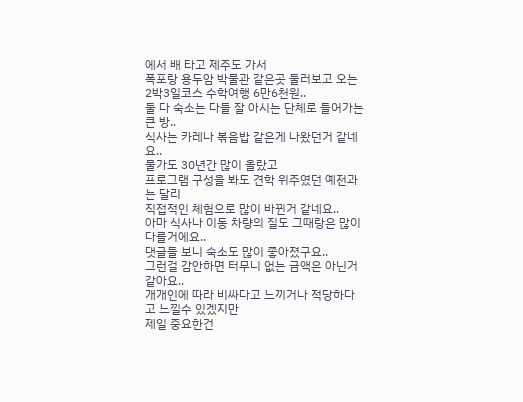에서 배 타고 제주도 가서
폭포랑 용두암 박물관 같은곳 둘러보고 오는
2박3일코스 수학여행 6만6천원..
둘 다 숙소는 다들 잘 아시는 단체로 들어가는 큰 방..
식사는 카레나 볶음밥 같은게 나왔던거 같네요..
물가도 30년간 많이 올랐고
프로그램 구성을 봐도 견학 위주였던 예전과는 달리
직접적인 체험으로 많이 바뀐거 같네요..
아마 식사나 이동 차량의 질도 그때랑은 많이 다를거에요..
댓글들 보니 숙소도 많이 좋아졌구요..
그런걸 감안하면 터무니 없는 금액은 아닌거 같아요..
개개인에 따라 비싸다고 느끼거나 적당하다고 느낄수 있겠지만
제일 중요한건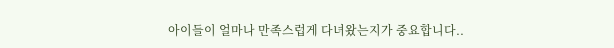아이들이 얼마나 만족스럽게 다녀왔는지가 중요합니다..